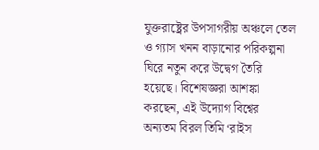যুক্তরাষ্ট্রের উপসাগরীয় অঞ্চলে তেল ও গ্যাস খনন বাড়ানোর পরিকল্পনা ঘিরে নতুন করে উদ্বেগ তৈরি হয়েছে। বিশেষজ্ঞরা আশঙ্কা করছেন, এই উদ্যোগ বিশ্বের অন্যতম বিরল তিমি ‘রাইস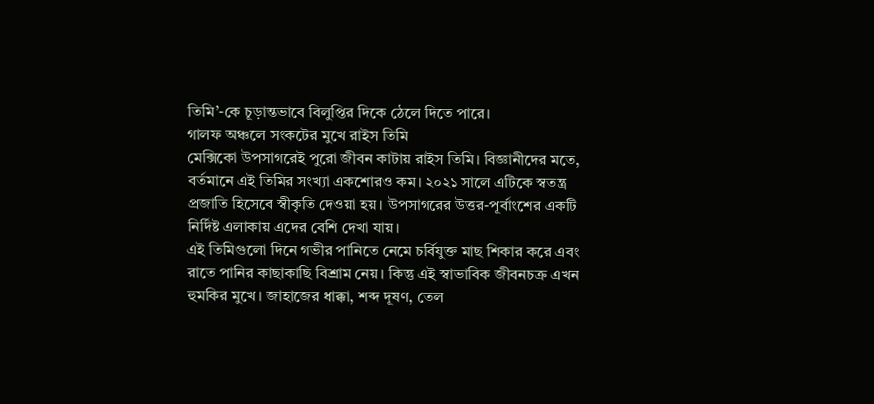তিমি’-কে চূড়ান্তভাবে বিলুপ্তির দিকে ঠেলে দিতে পারে।
গালফ অঞ্চলে সংকটের মুখে রাইস তিমি
মেক্সিকো উপসাগরেই পুরো জীবন কাটায় রাইস তিমি। বিজ্ঞানীদের মতে, বর্তমানে এই তিমির সংখ্যা একশোরও কম। ২০২১ সালে এটিকে স্বতন্ত্র প্রজাতি হিসেবে স্বীকৃতি দেওয়া হয়। উপসাগরের উত্তর-পূর্বাংশের একটি নির্দিষ্ট এলাকায় এদের বেশি দেখা যায়।
এই তিমিগুলো দিনে গভীর পানিতে নেমে চর্বিযুক্ত মাছ শিকার করে এবং রাতে পানির কাছাকাছি বিশ্রাম নেয়। কিন্তু এই স্বাভাবিক জীবনচক্র এখন হুমকির মুখে। জাহাজের ধাক্কা, শব্দ দূষণ, তেল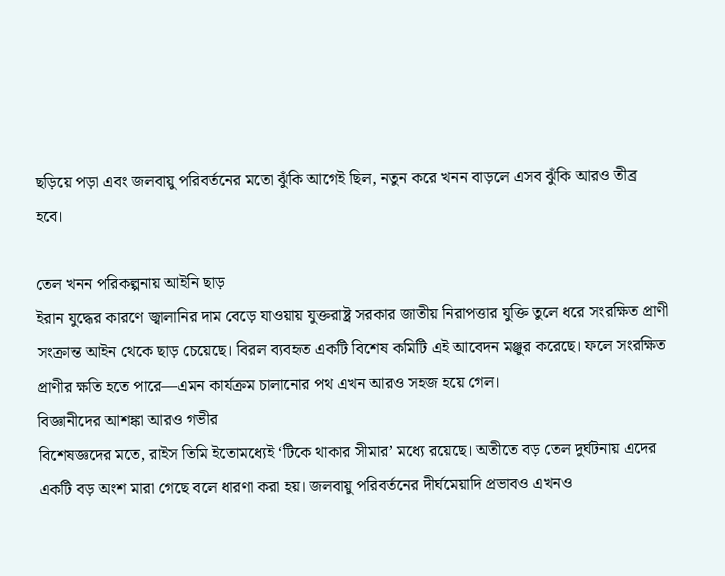ছড়িয়ে পড়া এবং জলবায়ু পরিবর্তনের মতো ঝুঁকি আগেই ছিল, নতুন করে খনন বাড়লে এসব ঝুঁকি আরও তীব্র হবে।

তেল খনন পরিকল্পনায় আইনি ছাড়
ইরান যুদ্ধের কারণে জ্বালানির দাম বেড়ে যাওয়ায় যুক্তরাষ্ট্র সরকার জাতীয় নিরাপত্তার যুক্তি তুলে ধরে সংরক্ষিত প্রাণী সংক্রান্ত আইন থেকে ছাড় চেয়েছে। বিরল ব্যবহৃত একটি বিশেষ কমিটি এই আবেদন মঞ্জুর করেছে। ফলে সংরক্ষিত প্রাণীর ক্ষতি হতে পারে—এমন কার্যক্রম চালানোর পথ এখন আরও সহজ হয়ে গেল।
বিজ্ঞানীদের আশঙ্কা আরও গভীর
বিশেষজ্ঞদের মতে, রাইস তিমি ইতোমধ্যেই ‘টিকে থাকার সীমার’ মধ্যে রয়েছে। অতীতে বড় তেল দুর্ঘটনায় এদের একটি বড় অংশ মারা গেছে বলে ধারণা করা হয়। জলবায়ু পরিবর্তনের দীর্ঘমেয়াদি প্রভাবও এখনও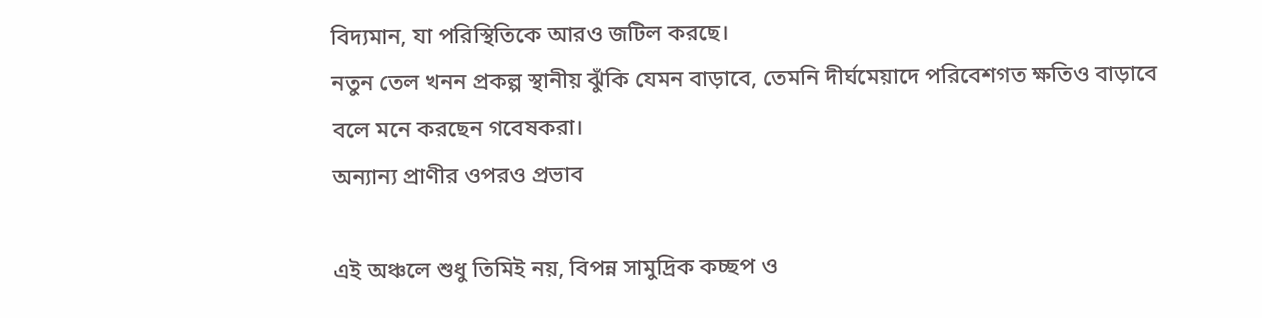বিদ্যমান, যা পরিস্থিতিকে আরও জটিল করছে।
নতুন তেল খনন প্রকল্প স্থানীয় ঝুঁকি যেমন বাড়াবে, তেমনি দীর্ঘমেয়াদে পরিবেশগত ক্ষতিও বাড়াবে বলে মনে করছেন গবেষকরা।
অন্যান্য প্রাণীর ওপরও প্রভাব

এই অঞ্চলে শুধু তিমিই নয়, বিপন্ন সামুদ্রিক কচ্ছপ ও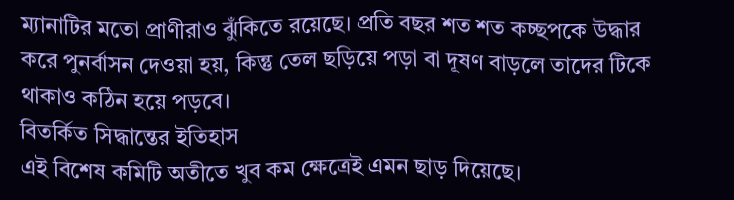ম্যানাটির মতো প্রাণীরাও ঝুঁকিতে রয়েছে। প্রতি বছর শত শত কচ্ছপকে উদ্ধার করে পুনর্বাসন দেওয়া হয়, কিন্তু তেল ছড়িয়ে পড়া বা দূষণ বাড়লে তাদের টিকে থাকাও কঠিন হয়ে পড়বে।
বিতর্কিত সিদ্ধান্তের ইতিহাস
এই বিশেষ কমিটি অতীতে খুব কম ক্ষেত্রেই এমন ছাড় দিয়েছে।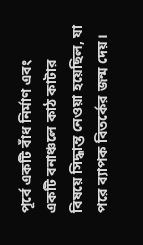পূর্বে একটি বাঁধ নির্মাণ এবং একটি বনাঞ্চলে কাঠ কাটার বিষয়ে সিদ্ধান্ত নেওয়া হয়েছিল, যা পরে ব্যাপক বিতর্কের জন্ম দেয়।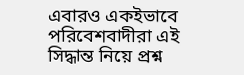এবারও একইভাবে পরিবেশবাদীরা এই সিদ্ধান্ত নিয়ে প্রশ্ন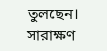তুলছেন।
সারাক্ষণ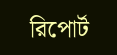রিপোর্ট